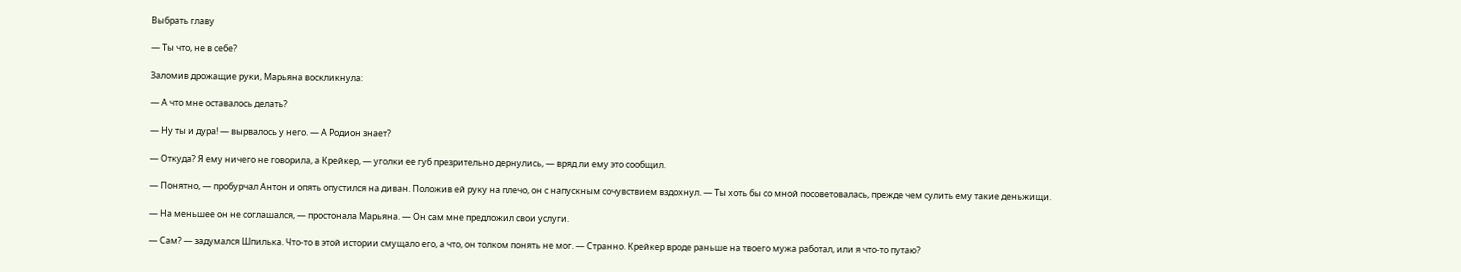Выбрать главу

— Ты что, не в себе?

Заломив дрожащие руки, Марьяна воскликнула:

— А что мне оставалось делать?

— Ну ты и дура! — вырвалось у него. — А Родион знает?

— Откуда? Я ему ничего не говорила, а Крейкер, — уголки ее губ презрительно дернулись, — вряд ли ему это сообщил.

— Понятно, — пробурчал Антон и опять опустился на диван. Положив ей руку на плечо, он с напускным сочувствием вздохнул. — Ты хоть бы со мной посоветовалась, прежде чем сулить ему такие деньжищи.

— На меньшее он не соглашался, — простонала Марьяна. — Он сам мне предложил свои услуги.

— Сам? — задумался Шпилька. Что-то в этой истории смущало его, а что, он толком понять не мог. — Странно. Крейкер вроде раньше на твоего мужа работал, или я что-то путаю?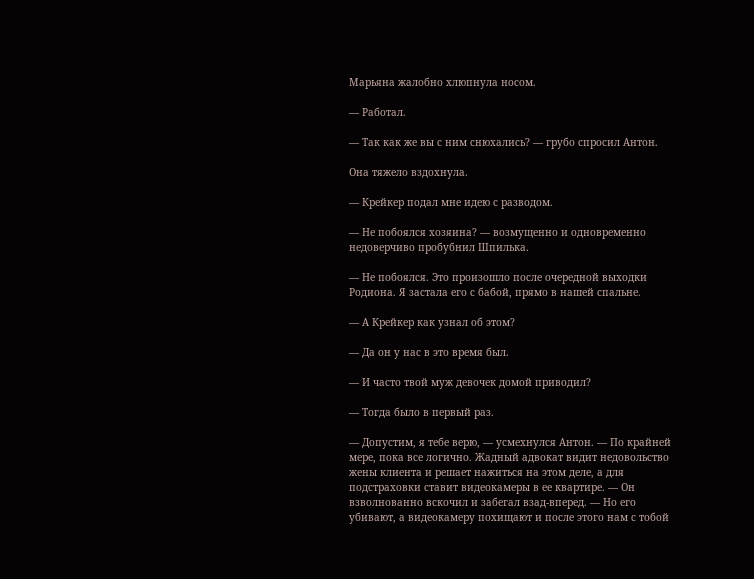Марьяна жалобно хлюпнула носом.

— Работал.

— Так как же вы с ним снюхались? — грубо спросил Антон.

Она тяжело вздохнула.

— Крейкер подал мне идею с разводом.

— Не побоялся хозяина? — возмущенно и одновременно недоверчиво пробубнил Шпилька.

— Не побоялся. Это произошло после очередной выходки Родиона. Я застала его с бабой, прямо в нашей спальне.

— А Крейкер как узнал об этом?

— Да он у нас в это время был.

— И часто твой муж девочек домой приводил?

— Тогда было в первый раз.

— Допустим, я тебе верю, — усмехнулся Антон. — По крайней мере, пока все логично. Жадный адвокат видит недовольство жены клиента и решает нажиться на этом деле, а для подстраховки ставит видеокамеры в ее квартире. — Он взволнованно вскочил и забегал взад-вперед. — Но его убивают, а видеокамеру похищают и после этого нам с тобой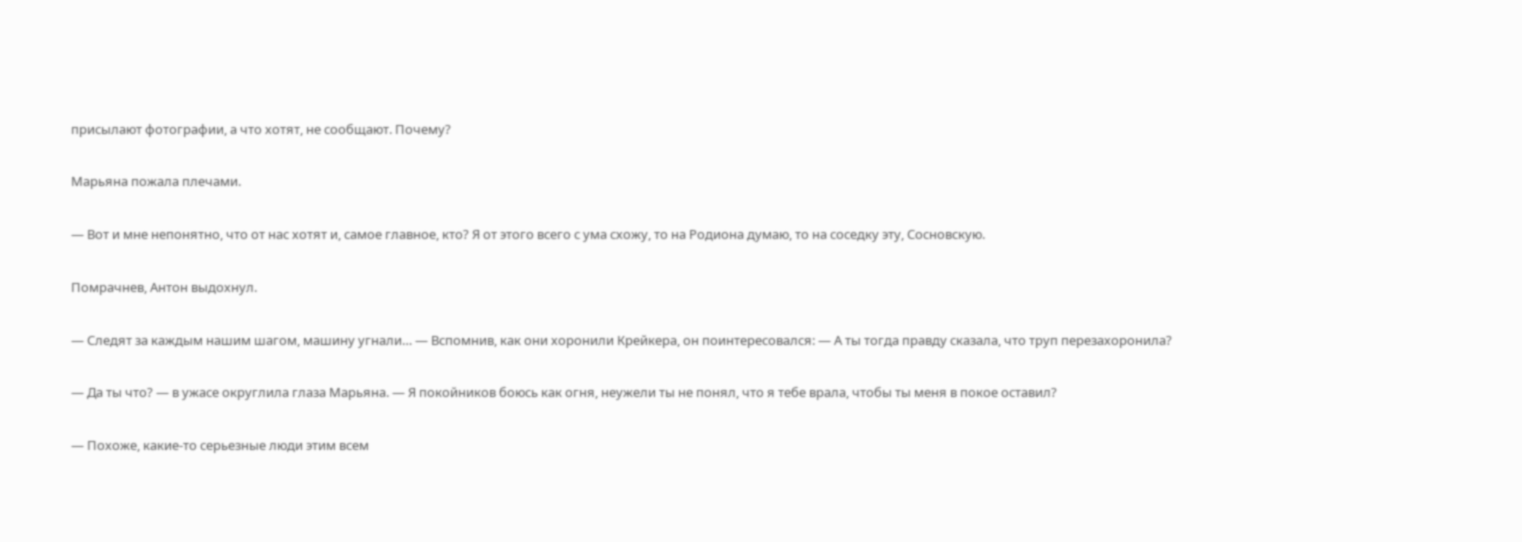присылают фотографии, а что хотят, не сообщают. Почему?

Марьяна пожала плечами.

— Вот и мне непонятно, что от нас хотят и, самое главное, кто? Я от этого всего с ума схожу, то на Родиона думаю, то на соседку эту, Сосновскую.

Помрачнев, Антон выдохнул.

— Следят за каждым нашим шагом, машину угнали… — Вспомнив, как они хоронили Крейкера, он поинтересовался: — А ты тогда правду сказала, что труп перезахоронила?

— Да ты что? — в ужасе округлила глаза Марьяна. — Я покойников боюсь как огня, неужели ты не понял, что я тебе врала, чтобы ты меня в покое оставил?

— Похоже, какие-то серьезные люди этим всем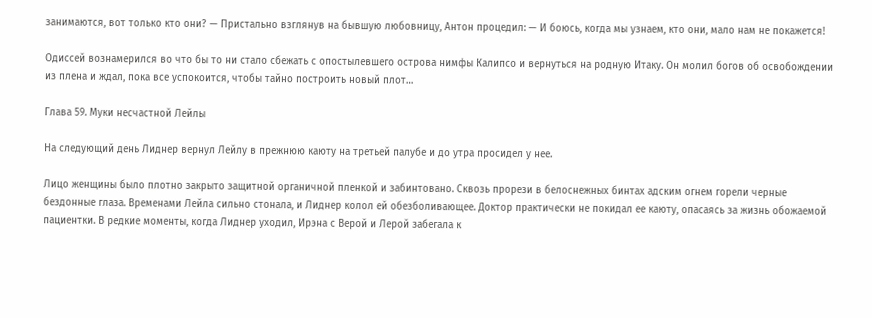занимаются, вот только кто они? — Пристально взглянув на бывшую любовницу, Антон процедил: — И боюсь, когда мы узнаем, кто они, мало нам не покажется!

Одиссей вознамерился во что бы то ни стало сбежать с опостылевшего острова нимфы Калипсо и вернуться на родную Итаку. Он молил богов об освобождении из плена и ждал, пока все успокоится, чтобы тайно построить новый плот…

Глава 59. Муки несчастной Лейлы

На следующий день Лиднер вернул Лейлу в прежнюю каюту на третьей палубе и до утра просидел у нее.

Лицо женщины было плотно закрыто защитной органичной пленкой и забинтовано. Сквозь прорези в белоснежных бинтах адским огнем горели черные бездонные глаза. Временами Лейла сильно стонала, и Лиднер колол ей обезболивающее. Доктор практически не покидал ее каюту, опасаясь за жизнь обожаемой пациентки. В редкие моменты, когда Лиднер уходил, Ирэна с Верой и Лерой забегала к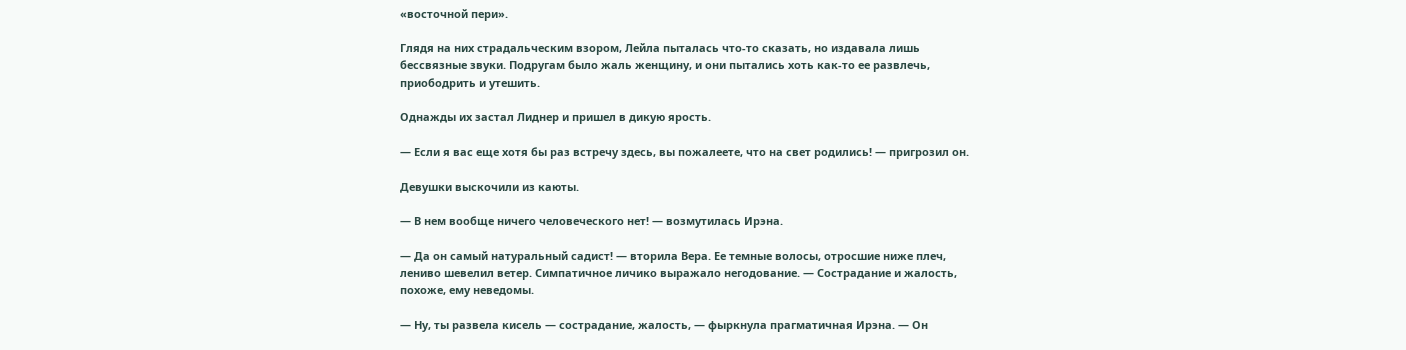«восточной пери».

Глядя на них страдальческим взором, Лейла пыталась что-то сказать, но издавала лишь бессвязные звуки. Подругам было жаль женщину, и они пытались хоть как-то ее развлечь, приободрить и утешить.

Однажды их застал Лиднер и пришел в дикую ярость.

— Если я вас еще хотя бы раз встречу здесь, вы пожалеете, что на свет родились! — пригрозил он.

Девушки выскочили из каюты.

— В нем вообще ничего человеческого нет! — возмутилась Ирэна.

— Да он самый натуральный садист! — вторила Вера. Ее темные волосы, отросшие ниже плеч, лениво шевелил ветер. Симпатичное личико выражало негодование. — Сострадание и жалость, похоже, ему неведомы.

— Ну, ты развела кисель — сострадание, жалость, — фыркнула прагматичная Ирэна. — Он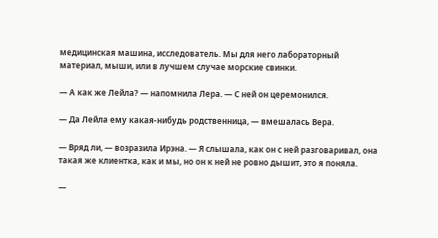медицинская машина, исследователь. Мы для него лабораторный материал, мыши, или в лучшем случае морские свинки.

— А как же Лейла? — напомнила Лера. — С ней он церемонился.

— Да Лейла ему какая-нибудь родственница, — вмешалась Вера.

— Вряд ли, — возразила Ирэна. — Я слышала, как он с ней разговаривал, она такая же клиентка, как и мы, но он к ней не ровно дышит, это я поняла.

—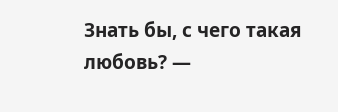Знать бы, с чего такая любовь? —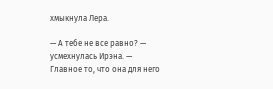хмыкнула Лера.

— А тебе не все равно? — усмехнулась Ирэна. — Главное то, что она для него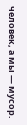человек, а мы — мусор.